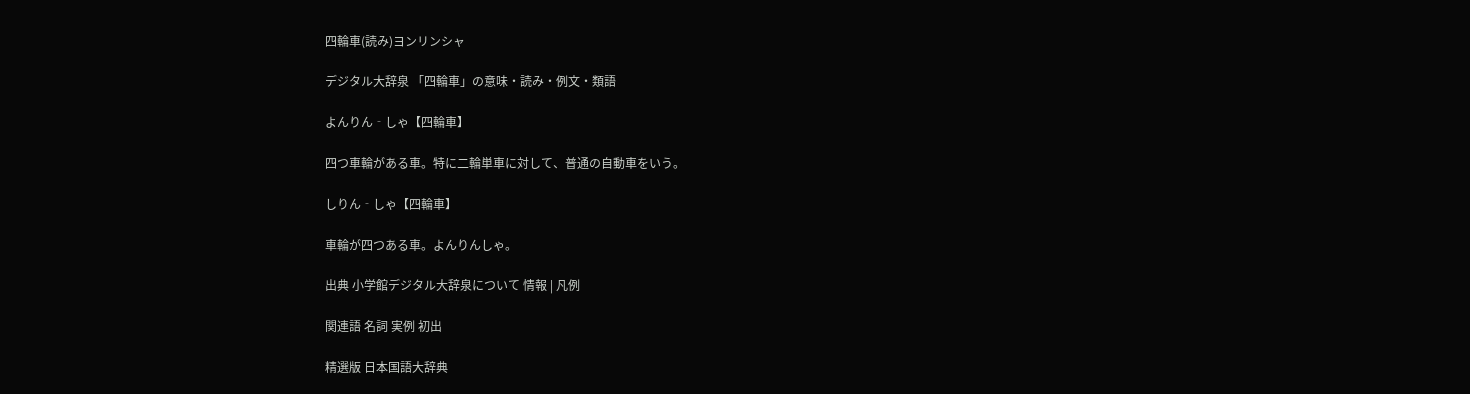四輪車(読み)ヨンリンシャ

デジタル大辞泉 「四輪車」の意味・読み・例文・類語

よんりん‐しゃ【四輪車】

四つ車輪がある車。特に二輪単車に対して、普通の自動車をいう。

しりん‐しゃ【四輪車】

車輪が四つある車。よんりんしゃ。

出典 小学館デジタル大辞泉について 情報 | 凡例

関連語 名詞 実例 初出

精選版 日本国語大辞典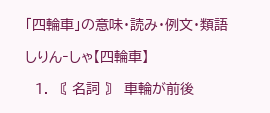「四輪車」の意味・読み・例文・類語

しりん‐しゃ【四輪車】

  1. 〘 名詞 〙 車輪が前後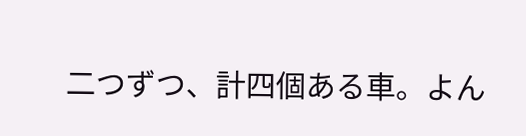二つずつ、計四個ある車。よん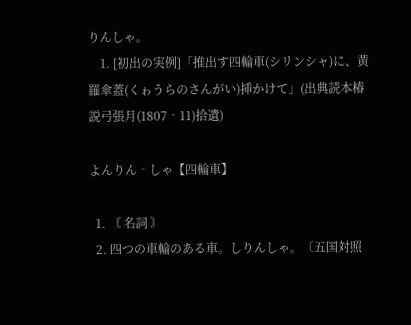りんしゃ。
    1. [初出の実例]「推出す四輪車(シリンシャ)に、黄羅傘蓋(くゎうらのさんがい)挿かけて」(出典読本椿説弓張月(1807‐11)拾遺)

よんりん‐しゃ【四輪車】

  1. 〘 名詞 〙
  2. 四つの車輪のある車。しりんしゃ。〔五国対照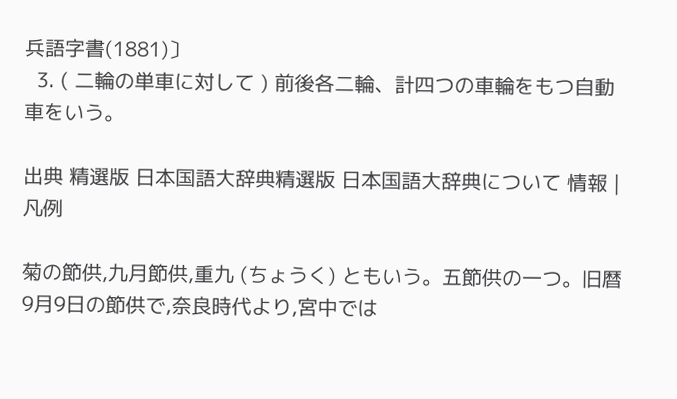兵語字書(1881)〕
  3. ( 二輪の単車に対して ) 前後各二輪、計四つの車輪をもつ自動車をいう。

出典 精選版 日本国語大辞典精選版 日本国語大辞典について 情報 | 凡例

菊の節供,九月節供,重九 (ちょうく) ともいう。五節供の一つ。旧暦9月9日の節供で,奈良時代より,宮中では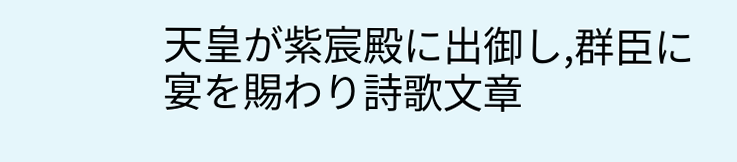天皇が紫宸殿に出御し,群臣に宴を賜わり詩歌文章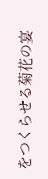をつくらせる菊花の宴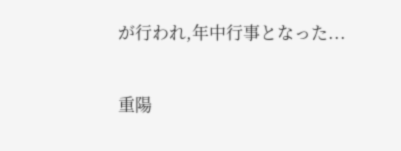が行われ,年中行事となった...

重陽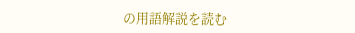の用語解説を読む